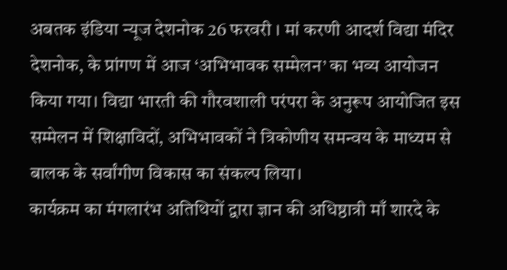अबतक इंडिया न्यूज देशनोक 26 फरवरी । मां करणी आदर्श विद्या मंदिर देशनोक, के प्रांगण में आज ‘अभिभावक सम्मेलन’ का भव्य आयोजन किया गया। विद्या भारती की गौरवशाली परंपरा के अनुरूप आयोजित इस सम्मेलन में शिक्षाविदों, अभिभावकों ने त्रिकोणीय समन्वय के माध्यम से बालक के सर्वांगीण विकास का संकल्प लिया।
कार्यक्रम का मंगलारंभ अतिथियों द्वारा ज्ञान की अधिष्ठात्री माँ शारदे के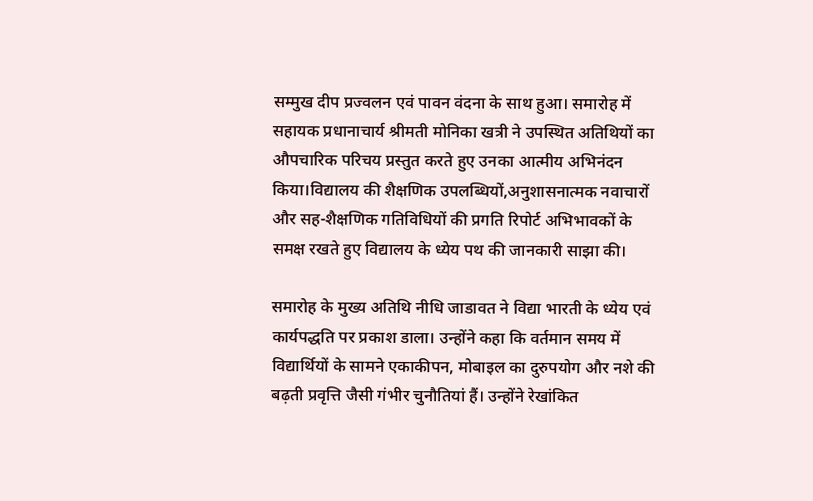सम्मुख दीप प्रज्वलन एवं पावन वंदना के साथ हुआ। समारोह में सहायक प्रधानाचार्य श्रीमती मोनिका खत्री ने उपस्थित अतिथियों का औपचारिक परिचय प्रस्तुत करते हुए उनका आत्मीय अभिनंदन किया।विद्यालय की शैक्षणिक उपलब्धियों,अनुशासनात्मक नवाचारों और सह-शैक्षणिक गतिविधियों की प्रगति रिपोर्ट अभिभावकों के समक्ष रखते हुए विद्यालय के ध्येय पथ की जानकारी साझा की।

समारोह के मुख्य अतिथि नीधि जाडावत ने विद्या भारती के ध्येय एवं कार्यपद्धति पर प्रकाश डाला। उन्होंने कहा कि वर्तमान समय में विद्यार्थियों के सामने एकाकीपन, मोबाइल का दुरुपयोग और नशे की बढ़ती प्रवृत्ति जैसी गंभीर चुनौतियां हैं। उन्होंने रेखांकित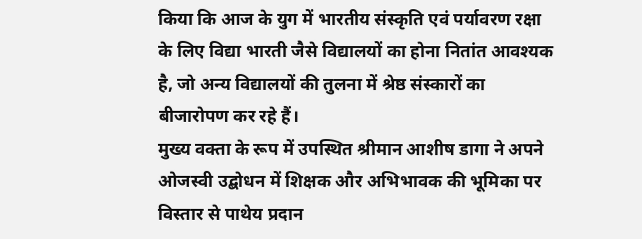किया कि आज के युग में भारतीय संस्कृति एवं पर्यावरण रक्षा के लिए विद्या भारती जैसे विद्यालयों का होना नितांत आवश्यक है, जो अन्य विद्यालयों की तुलना में श्रेष्ठ संस्कारों का बीजारोपण कर रहे हैं।
मुख्य वक्ता के रूप में उपस्थित श्रीमान आशीष डागा ने अपने ओजस्वी उद्बोधन में शिक्षक और अभिभावक की भूमिका पर विस्तार से पाथेय प्रदान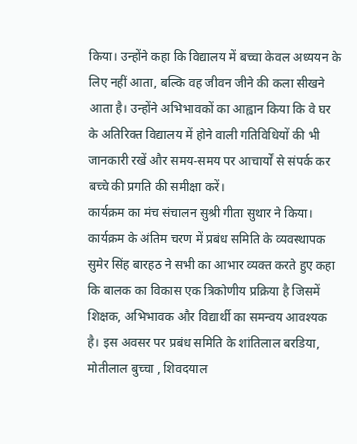किया। उन्होंने कहा कि विद्यालय में बच्चा केवल अध्ययन के लिए नहीं आता, बल्कि वह जीवन जीने की कला सीखने आता है। उन्होंने अभिभावकों का आह्वान किया कि वे घर के अतिरिक्त विद्यालय में होने वाली गतिविधियों की भी जानकारी रखें और समय-समय पर आचार्यों से संपर्क कर बच्चे की प्रगति की समीक्षा करें।
कार्यक्रम का मंच संचालन सुश्री गीता सुथार ने किया। कार्यक्रम के अंतिम चरण में प्रबंध समिति के व्यवस्थापक सुमेर सिंह बारहठ ने सभी का आभार व्यक्त करते हुए कहा कि बालक का विकास एक त्रिकोणीय प्रक्रिया है जिसमें शिक्षक, अभिभावक और विद्यार्थी का समन्वय आवश्यक है। इस अवसर पर प्रबंध समिति के शांतिलाल बरडिया, मोतीलाल बुच्चा , शिवदयाल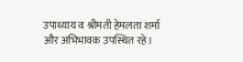उपाध्याय व श्रीमती हेमलता शर्मा और अभिभावक उपस्थित रहे।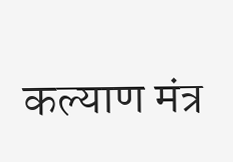कल्याण मंत्र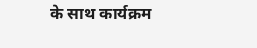के साथ कार्यक्रम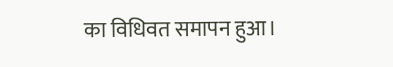का विधिवत समापन हुआ।